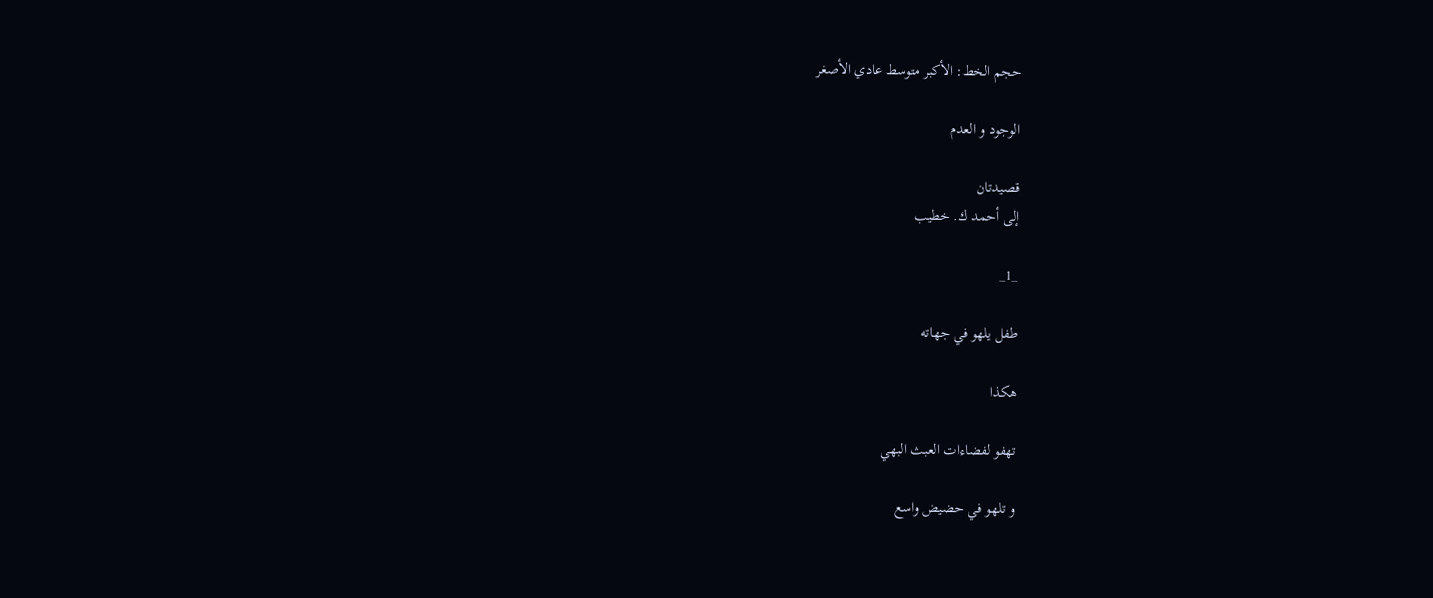حجم الخط: الأكبر متوسط عادي الأصغر

الوجود و العدم

قصيدتان
إلى أحمد ك. خطيب

_1_

طفل يلهو في جهاته

هكذا

تهفو لفضاءات العبث البهي

و تلهو في حضيض واسع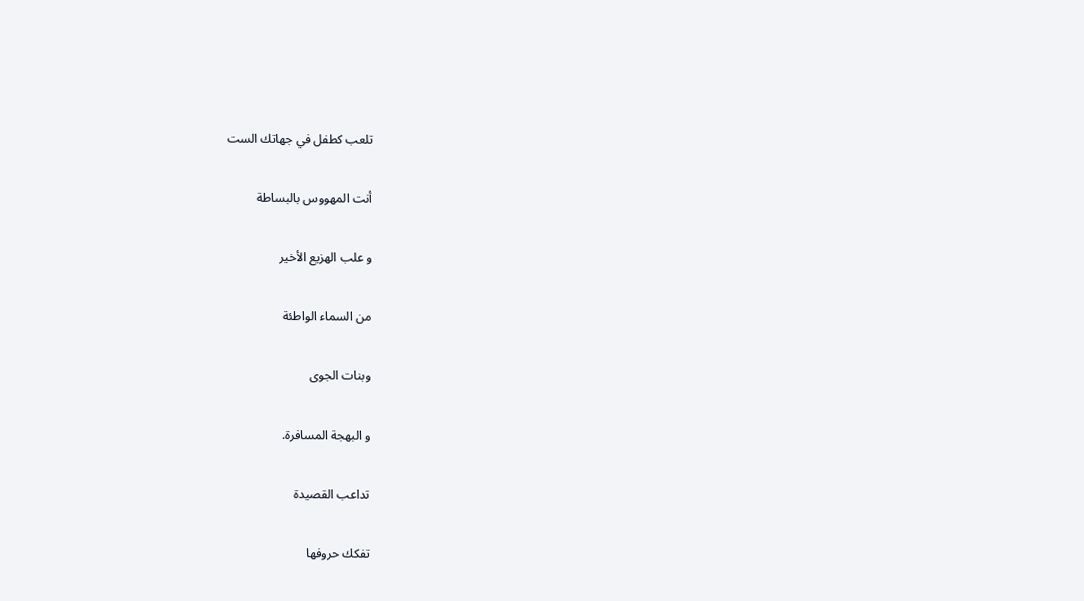تلعب كطفل في جهاتك الست

أنت المهووس بالبساطة

و علب الهزيع الأخير

من السماء الواطئة

وبنات الجوى

و البهجة المسافرة.

تداعب القصيدة

تفكك حروفها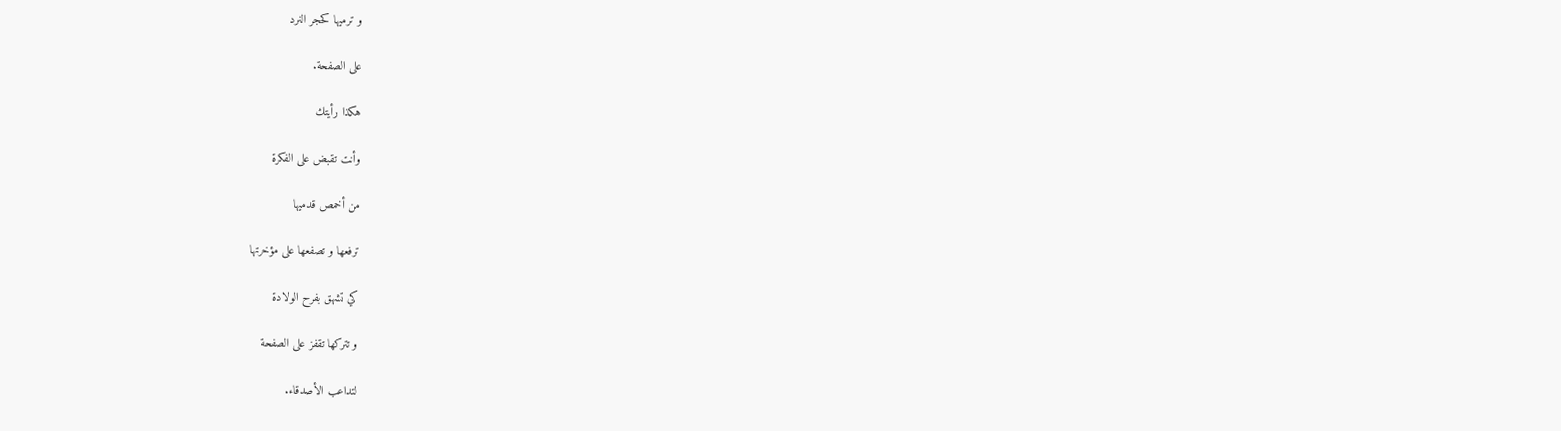و ترميها كحجر النرد

على الصفحة.

هكذا رأيتك

وأنت تقبض على الفكرة

من أخمص قدميها

ترفعها و تصفعها على مؤخرتها

كي تشهق بفرح الولادة

و تتركها تقفز على الصفحة

لتداعب الأصدقاء.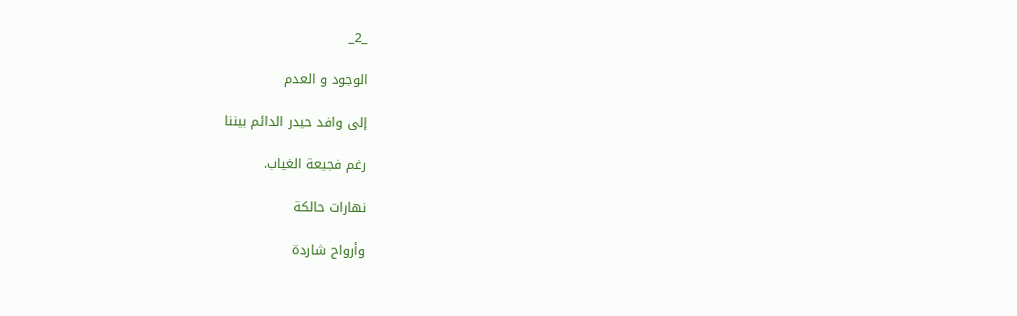_2_

الوجود و العدم

إلى وافد حيدر الدائم بيننا

رغم فجيعة الغياب.

نهارات حالكة

وأرواح شاردة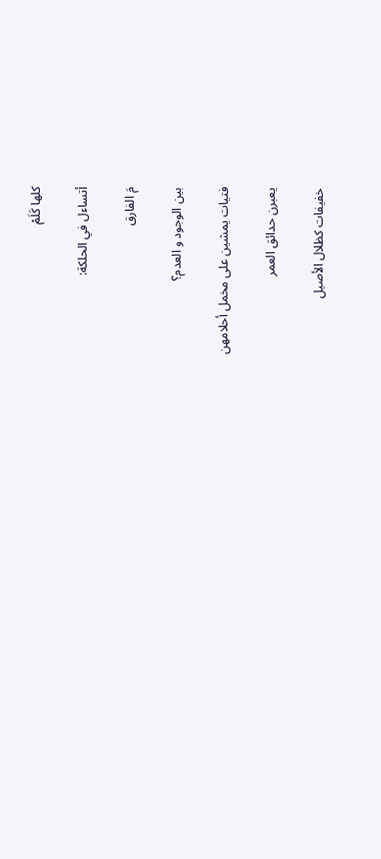كلها كَلَمْ

أتساءل في الحلكة:

مَ الفارق

بين الوجود و العدم؟

فتيات يمشين على مخمل أحلامهن

يعبرن حدائق العمر

خفيفات كظلال الأصيل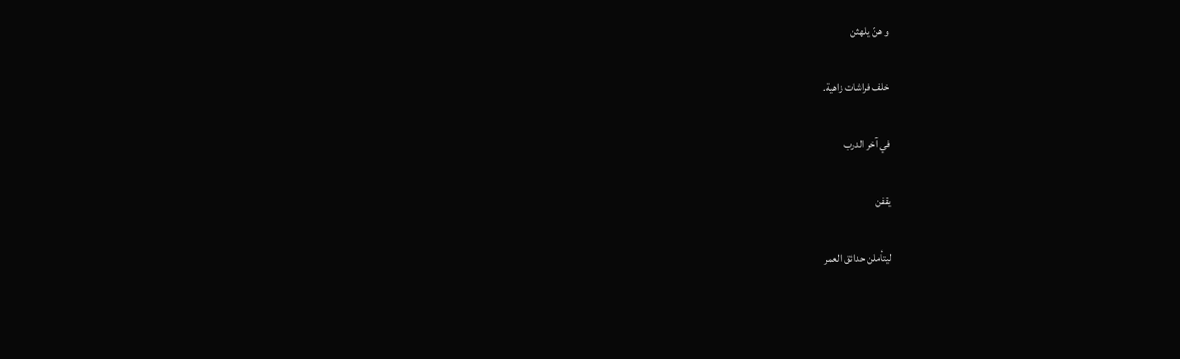و هنّ يلهثن

خلف فراشات زاهية.

في آخر الدرب

يقفن

ليتأملن حدائق العمر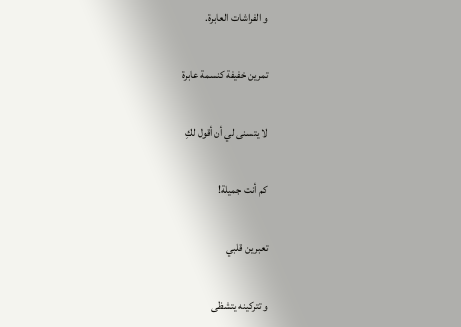و الفراشات العابرة.

تمرين خفيفة كنسمة عابرة

لا يتسنى لي أن أقول لكِ

كم أنت جميلة!

تعبرين قلبي

و تتركينه يتشظى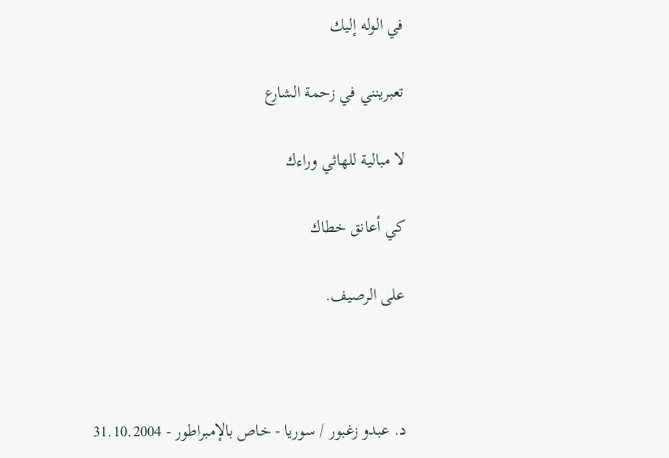في الوله إليك

تعبرينني في زحمة الشارع

لا مبالية للهاثي وراءك

كي أعانق خطاك

على الرصيف.



د. عبدو زغبور / سوريا - خاص بالإمبراطور - 31.10.2004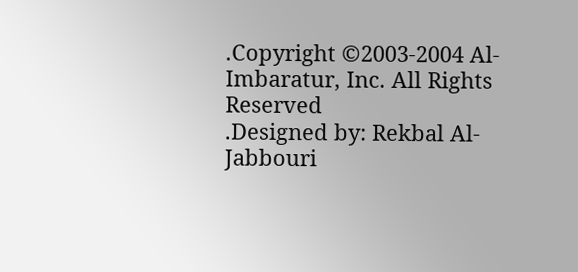.Copyright ©2003-2004 Al-Imbaratur, Inc. All Rights Reserved
.Designed by: Rekbal Al-Jabbouri